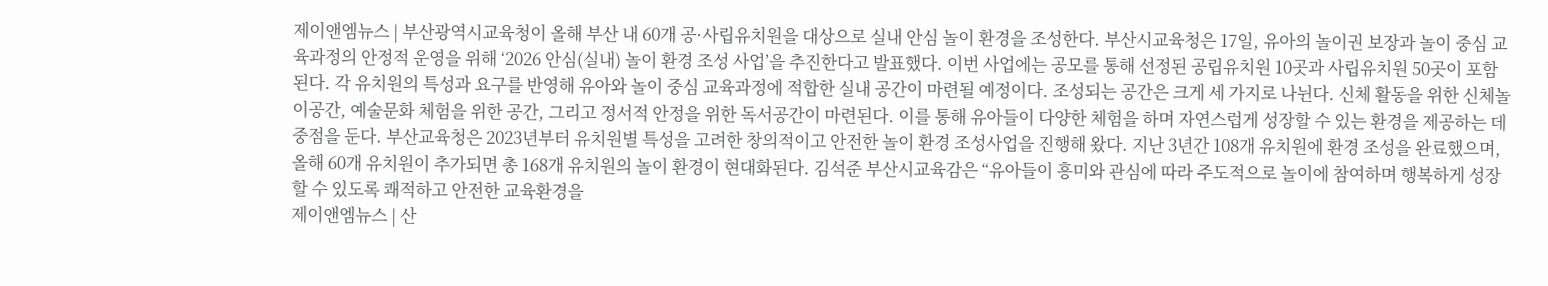제이앤엠뉴스 | 부산광역시교육청이 올해 부산 내 60개 공·사립유치원을 대상으로 실내 안심 놀이 환경을 조성한다. 부산시교육청은 17일, 유아의 놀이권 보장과 놀이 중심 교육과정의 안정적 운영을 위해 ‘2026 안심(실내) 놀이 환경 조성 사업’을 추진한다고 발표했다. 이번 사업에는 공모를 통해 선정된 공립유치원 10곳과 사립유치원 50곳이 포함된다. 각 유치원의 특성과 요구를 반영해 유아와 놀이 중심 교육과정에 적합한 실내 공간이 마련될 예정이다. 조성되는 공간은 크게 세 가지로 나뉜다. 신체 활동을 위한 신체놀이공간, 예술문화 체험을 위한 공간, 그리고 정서적 안정을 위한 독서공간이 마련된다. 이를 통해 유아들이 다양한 체험을 하며 자연스럽게 성장할 수 있는 환경을 제공하는 데 중점을 둔다. 부산교육청은 2023년부터 유치원별 특성을 고려한 창의적이고 안전한 놀이 환경 조성사업을 진행해 왔다. 지난 3년간 108개 유치원에 환경 조성을 완료했으며, 올해 60개 유치원이 추가되면 총 168개 유치원의 놀이 환경이 현대화된다. 김석준 부산시교육감은 “유아들이 흥미와 관심에 따라 주도적으로 놀이에 참여하며 행복하게 성장할 수 있도록 쾌적하고 안전한 교육환경을
제이앤엠뉴스 | 산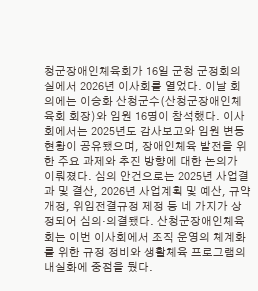청군장애인체육회가 16일 군청 군정회의실에서 2026년 이사회를 열었다. 이날 회의에는 이승화 산청군수(산청군장애인체육회 회장)와 임원 16명이 참석했다. 이사회에서는 2025년도 감사보고와 임원 변동 현황이 공유됐으며, 장애인체육 발전을 위한 주요 과제와 추진 방향에 대한 논의가 이뤄졌다. 심의 안건으로는 2025년 사업결과 및 결산, 2026년 사업계획 및 예산, 규약 개정, 위임전결규정 제정 등 네 가지가 상정되어 심의·의결됐다. 산청군장애인체육회는 이번 이사회에서 조직 운영의 체계화를 위한 규정 정비와 생활체육 프로그램의 내실화에 중점을 뒀다.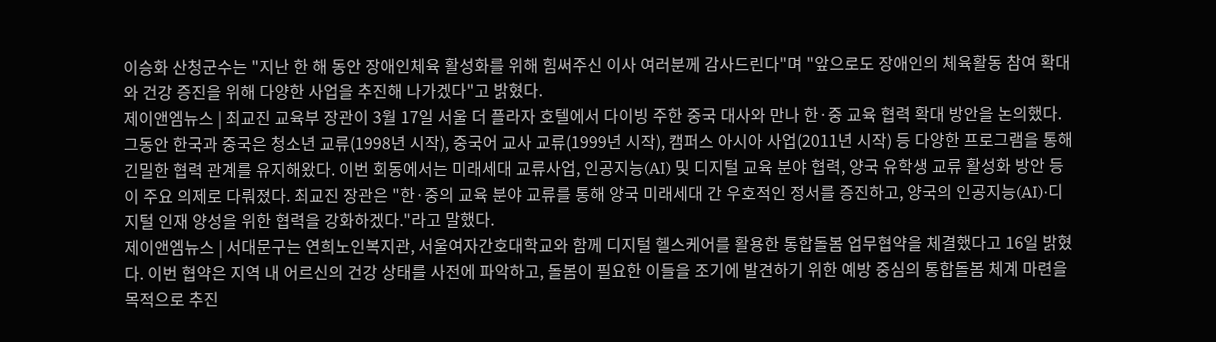이승화 산청군수는 "지난 한 해 동안 장애인체육 활성화를 위해 힘써주신 이사 여러분께 감사드린다"며 "앞으로도 장애인의 체육활동 참여 확대와 건강 증진을 위해 다양한 사업을 추진해 나가겠다"고 밝혔다.
제이앤엠뉴스 | 최교진 교육부 장관이 3월 17일 서울 더 플라자 호텔에서 다이빙 주한 중국 대사와 만나 한·중 교육 협력 확대 방안을 논의했다. 그동안 한국과 중국은 청소년 교류(1998년 시작), 중국어 교사 교류(1999년 시작), 캠퍼스 아시아 사업(2011년 시작) 등 다양한 프로그램을 통해 긴밀한 협력 관계를 유지해왔다. 이번 회동에서는 미래세대 교류사업, 인공지능(AI) 및 디지털 교육 분야 협력, 양국 유학생 교류 활성화 방안 등이 주요 의제로 다뤄졌다. 최교진 장관은 "한·중의 교육 분야 교류를 통해 양국 미래세대 간 우호적인 정서를 증진하고, 양국의 인공지능(AI)·디지털 인재 양성을 위한 협력을 강화하겠다."라고 말했다.
제이앤엠뉴스 | 서대문구는 연희노인복지관, 서울여자간호대학교와 함께 디지털 헬스케어를 활용한 통합돌봄 업무협약을 체결했다고 16일 밝혔다. 이번 협약은 지역 내 어르신의 건강 상태를 사전에 파악하고, 돌봄이 필요한 이들을 조기에 발견하기 위한 예방 중심의 통합돌봄 체계 마련을 목적으로 추진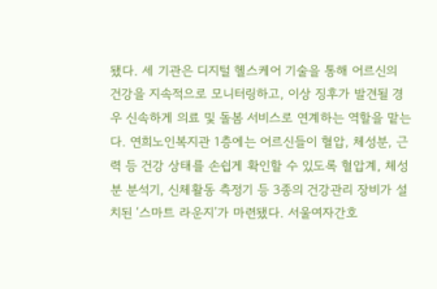됐다. 세 기관은 디지털 헬스케어 기술을 통해 어르신의 건강을 지속적으로 모니터링하고, 이상 징후가 발견될 경우 신속하게 의료 및 돌봄 서비스로 연계하는 역할을 맡는다. 연희노인복지관 1층에는 어르신들이 혈압, 체성분, 근력 등 건강 상태를 손쉽게 확인할 수 있도록 혈압계, 체성분 분석기, 신체활동 측정기 등 3종의 건강관리 장비가 설치된 ‘스마트 라운지’가 마련됐다. 서울여자간호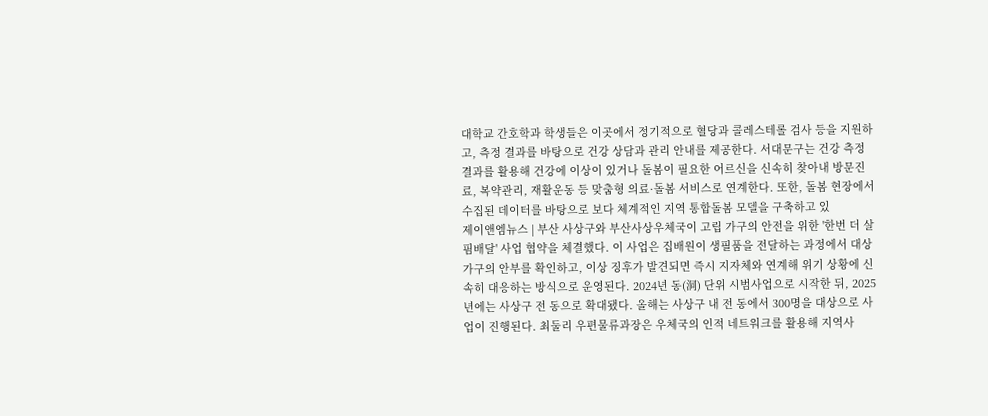대학교 간호학과 학생들은 이곳에서 정기적으로 혈당과 콜레스테롤 검사 등을 지원하고, 측정 결과를 바탕으로 건강 상담과 관리 안내를 제공한다. 서대문구는 건강 측정 결과를 활용해 건강에 이상이 있거나 돌봄이 필요한 어르신을 신속히 찾아내 방문진료, 복약관리, 재활운동 등 맞춤형 의료·돌봄 서비스로 연계한다. 또한, 돌봄 현장에서 수집된 데이터를 바탕으로 보다 체계적인 지역 통합돌봄 모델을 구축하고 있
제이앤엠뉴스 | 부산 사상구와 부산사상우체국이 고립 가구의 안전을 위한 '한번 더 살핌배달' 사업 협약을 체결했다. 이 사업은 집배원이 생필품을 전달하는 과정에서 대상 가구의 안부를 확인하고, 이상 징후가 발견되면 즉시 지자체와 연계해 위기 상황에 신속히 대응하는 방식으로 운영된다. 2024년 동(洞) 단위 시범사업으로 시작한 뒤, 2025년에는 사상구 전 동으로 확대됐다. 올해는 사상구 내 전 동에서 300명을 대상으로 사업이 진행된다. 최둘리 우편물류과장은 우체국의 인적 네트워크를 활용해 지역사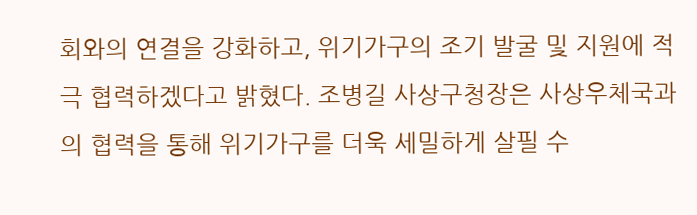회와의 연결을 강화하고, 위기가구의 조기 발굴 및 지원에 적극 협력하겠다고 밝혔다. 조병길 사상구청장은 사상우체국과의 협력을 통해 위기가구를 더욱 세밀하게 살필 수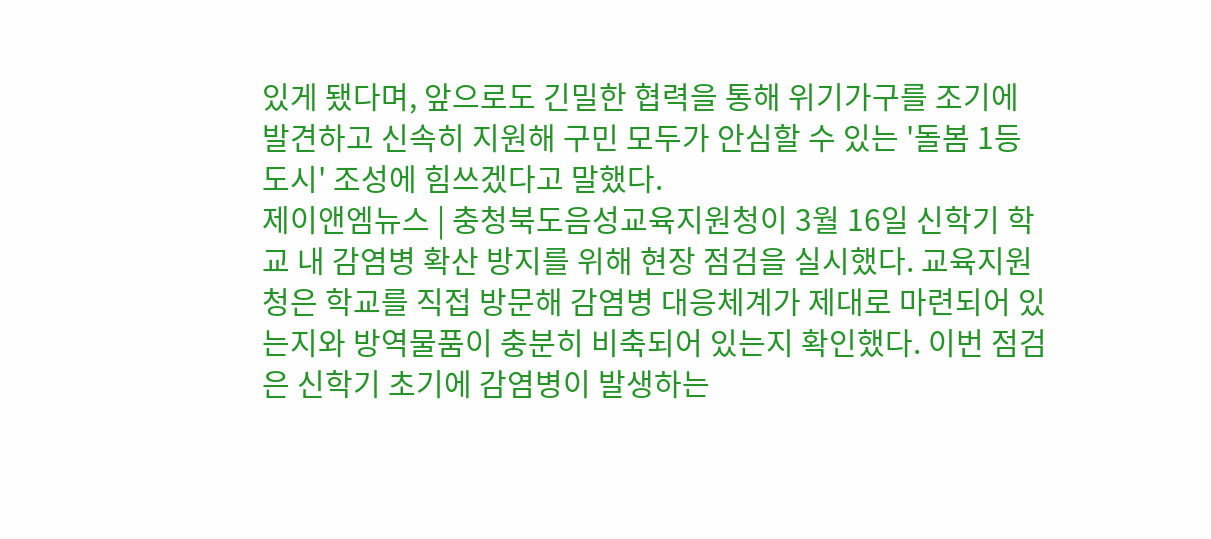있게 됐다며, 앞으로도 긴밀한 협력을 통해 위기가구를 조기에 발견하고 신속히 지원해 구민 모두가 안심할 수 있는 '돌봄 1등 도시' 조성에 힘쓰겠다고 말했다.
제이앤엠뉴스 | 충청북도음성교육지원청이 3월 16일 신학기 학교 내 감염병 확산 방지를 위해 현장 점검을 실시했다. 교육지원청은 학교를 직접 방문해 감염병 대응체계가 제대로 마련되어 있는지와 방역물품이 충분히 비축되어 있는지 확인했다. 이번 점검은 신학기 초기에 감염병이 발생하는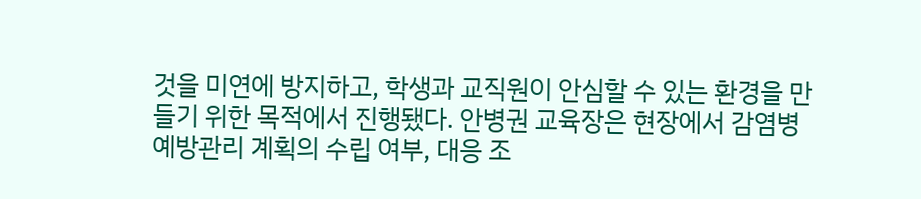것을 미연에 방지하고, 학생과 교직원이 안심할 수 있는 환경을 만들기 위한 목적에서 진행됐다. 안병권 교육장은 현장에서 감염병 예방관리 계획의 수립 여부, 대응 조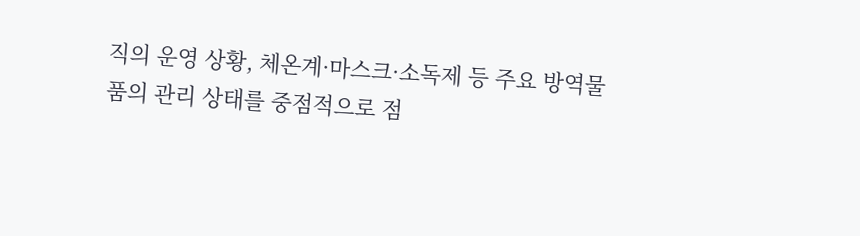직의 운영 상황, 체온계·마스크·소독제 등 주요 방역물품의 관리 상태를 중점적으로 점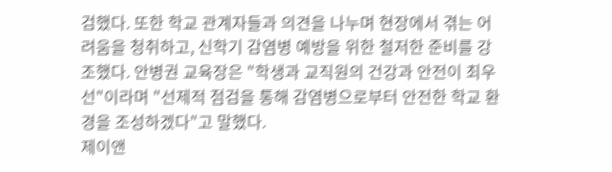검했다. 또한 학교 관계자들과 의견을 나누며 현장에서 겪는 어려움을 청취하고, 신학기 감염병 예방을 위한 철저한 준비를 강조했다. 안병권 교육장은 "학생과 교직원의 건강과 안전이 최우선"이라며 "선제적 점검을 통해 감염병으로부터 안전한 학교 환경을 조성하겠다"고 말했다.
제이앤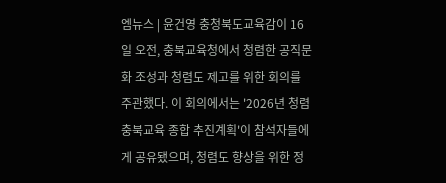엠뉴스 | 윤건영 충청북도교육감이 16일 오전, 충북교육청에서 청렴한 공직문화 조성과 청렴도 제고를 위한 회의를 주관했다. 이 회의에서는 '2026년 청렴 충북교육 종합 추진계획'이 참석자들에게 공유됐으며, 청렴도 향상을 위한 정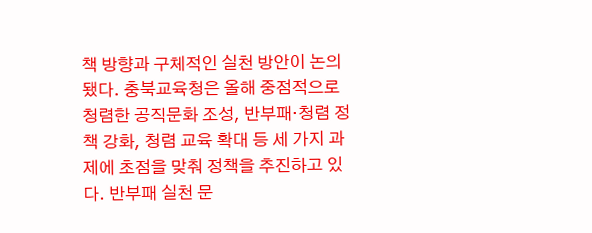책 방향과 구체적인 실천 방안이 논의됐다. 충북교육청은 올해 중점적으로 청렴한 공직문화 조성, 반부패·청렴 정책 강화, 청렴 교육 확대 등 세 가지 과제에 초점을 맞춰 정책을 추진하고 있다. 반부패 실천 문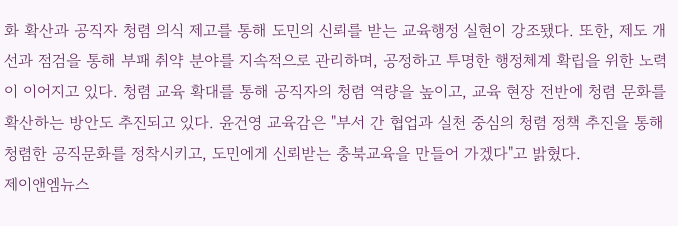화 확산과 공직자 청렴 의식 제고를 통해 도민의 신뢰를 받는 교육행정 실현이 강조됐다. 또한, 제도 개선과 점검을 통해 부패 취약 분야를 지속적으로 관리하며, 공정하고 투명한 행정체계 확립을 위한 노력이 이어지고 있다. 청렴 교육 확대를 통해 공직자의 청렴 역량을 높이고, 교육 현장 전반에 청렴 문화를 확산하는 방안도 추진되고 있다. 윤건영 교육감은 "부서 간 협업과 실천 중심의 청렴 정책 추진을 통해 청렴한 공직문화를 정착시키고, 도민에게 신뢰받는 충북교육을 만들어 가겠다"고 밝혔다.
제이앤엠뉴스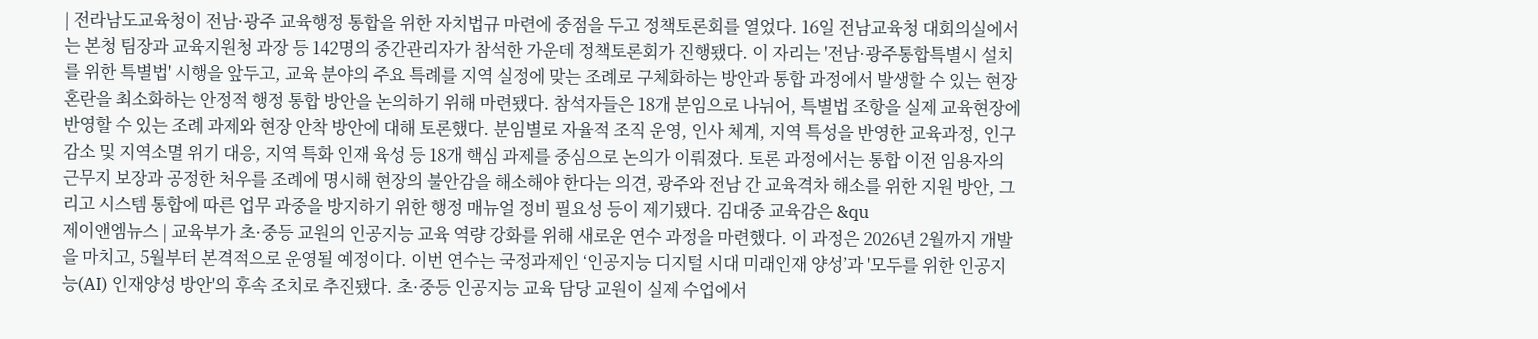| 전라남도교육청이 전남·광주 교육행정 통합을 위한 자치법규 마련에 중점을 두고 정책토론회를 열었다. 16일 전남교육청 대회의실에서는 본청 팀장과 교육지원청 과장 등 142명의 중간관리자가 참석한 가운데 정책토론회가 진행됐다. 이 자리는 '전남·광주통합특별시 설치를 위한 특별법' 시행을 앞두고, 교육 분야의 주요 특례를 지역 실정에 맞는 조례로 구체화하는 방안과 통합 과정에서 발생할 수 있는 현장 혼란을 최소화하는 안정적 행정 통합 방안을 논의하기 위해 마련됐다. 참석자들은 18개 분임으로 나뉘어, 특별법 조항을 실제 교육현장에 반영할 수 있는 조례 과제와 현장 안착 방안에 대해 토론했다. 분임별로 자율적 조직 운영, 인사 체계, 지역 특성을 반영한 교육과정, 인구 감소 및 지역소멸 위기 대응, 지역 특화 인재 육성 등 18개 핵심 과제를 중심으로 논의가 이뤄졌다. 토론 과정에서는 통합 이전 임용자의 근무지 보장과 공정한 처우를 조례에 명시해 현장의 불안감을 해소해야 한다는 의견, 광주와 전남 간 교육격차 해소를 위한 지원 방안, 그리고 시스템 통합에 따른 업무 과중을 방지하기 위한 행정 매뉴얼 정비 필요성 등이 제기됐다. 김대중 교육감은 &qu
제이앤엠뉴스 | 교육부가 초·중등 교원의 인공지능 교육 역량 강화를 위해 새로운 연수 과정을 마련했다. 이 과정은 2026년 2월까지 개발을 마치고, 5월부터 본격적으로 운영될 예정이다. 이번 연수는 국정과제인 ‘인공지능 디지털 시대 미래인재 양성’과 '모두를 위한 인공지능(AI) 인재양성 방안'의 후속 조치로 추진됐다. 초·중등 인공지능 교육 담당 교원이 실제 수업에서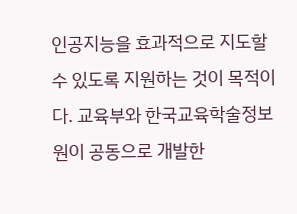인공지능을 효과적으로 지도할 수 있도록 지원하는 것이 목적이다. 교육부와 한국교육학술정보원이 공동으로 개발한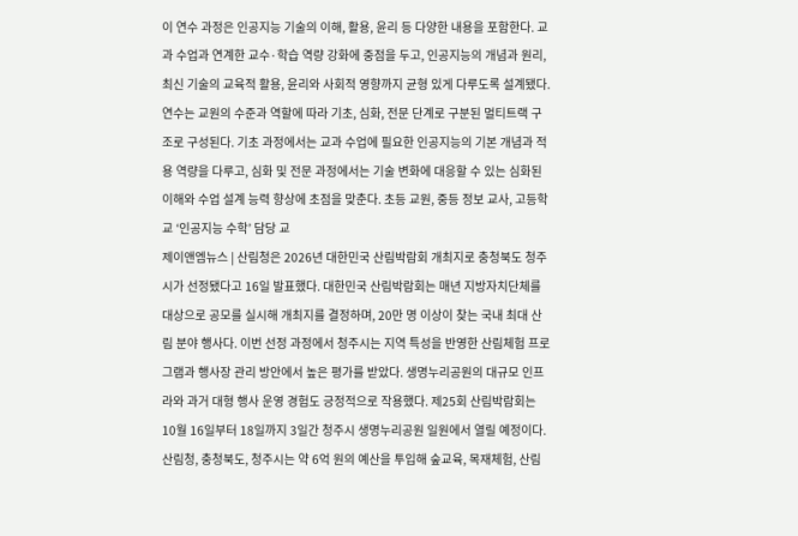이 연수 과정은 인공지능 기술의 이해, 활용, 윤리 등 다양한 내용을 포함한다. 교과 수업과 연계한 교수·학습 역량 강화에 중점을 두고, 인공지능의 개념과 원리, 최신 기술의 교육적 활용, 윤리와 사회적 영향까지 균형 있게 다루도록 설계됐다. 연수는 교원의 수준과 역할에 따라 기초, 심화, 전문 단계로 구분된 멀티트랙 구조로 구성된다. 기초 과정에서는 교과 수업에 필요한 인공지능의 기본 개념과 적용 역량을 다루고, 심화 및 전문 과정에서는 기술 변화에 대응할 수 있는 심화된 이해와 수업 설계 능력 향상에 초점을 맞춘다. 초등 교원, 중등 정보 교사, 고등학교 ‘인공지능 수학’ 담당 교
제이앤엠뉴스 | 산림청은 2026년 대한민국 산림박람회 개최지로 충청북도 청주시가 선정됐다고 16일 발표했다. 대한민국 산림박람회는 매년 지방자치단체를 대상으로 공모를 실시해 개최지를 결정하며, 20만 명 이상이 찾는 국내 최대 산림 분야 행사다. 이번 선정 과정에서 청주시는 지역 특성을 반영한 산림체험 프로그램과 행사장 관리 방안에서 높은 평가를 받았다. 생명누리공원의 대규모 인프라와 과거 대형 행사 운영 경험도 긍정적으로 작용했다. 제25회 산림박람회는 10월 16일부터 18일까지 3일간 청주시 생명누리공원 일원에서 열릴 예정이다. 산림청, 충청북도, 청주시는 약 6억 원의 예산을 투입해 숲교육, 목재체험, 산림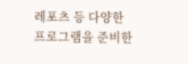레포츠 등 다양한 프로그램을 준비한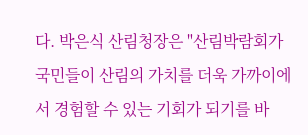다. 박은식 산림청장은 "산림박람회가 국민들이 산림의 가치를 더욱 가까이에서 경험할 수 있는 기회가 되기를 바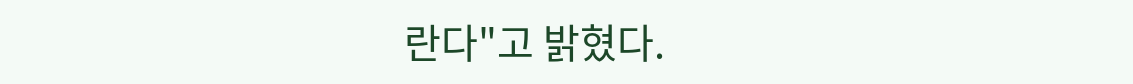란다"고 밝혔다.